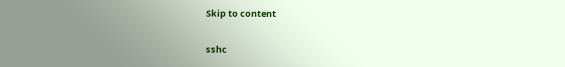Skip to content

sshc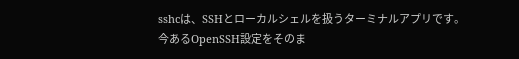sshcは、SSHとローカルシェルを扱うターミナルアプリです。
今あるOpenSSH設定をそのま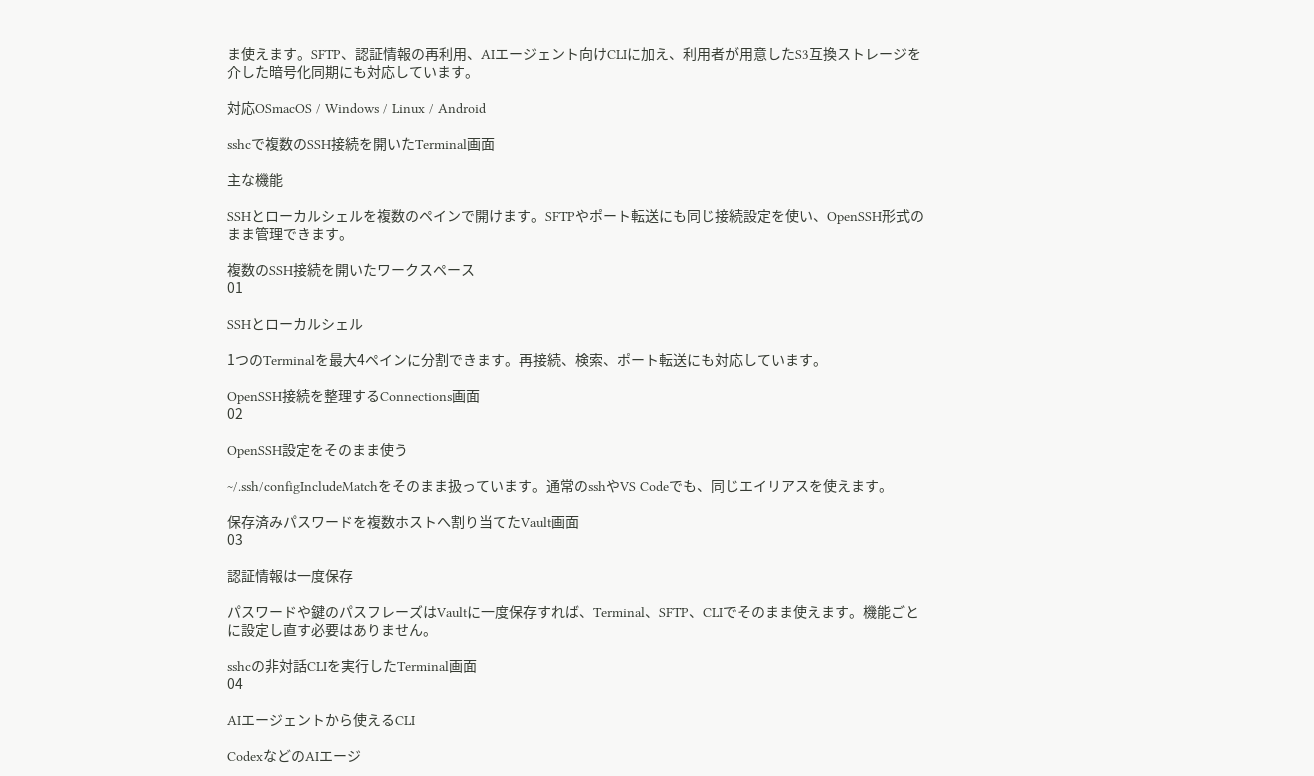ま使えます。SFTP、認証情報の再利用、AIエージェント向けCLIに加え、利用者が用意したS3互換ストレージを介した暗号化同期にも対応しています。

対応OSmacOS / Windows / Linux / Android

sshcで複数のSSH接続を開いたTerminal画面

主な機能

SSHとローカルシェルを複数のペインで開けます。SFTPやポート転送にも同じ接続設定を使い、OpenSSH形式のまま管理できます。

複数のSSH接続を開いたワークスペース
01

SSHとローカルシェル

1つのTerminalを最大4ペインに分割できます。再接続、検索、ポート転送にも対応しています。

OpenSSH接続を整理するConnections画面
02

OpenSSH設定をそのまま使う

~/.ssh/configIncludeMatchをそのまま扱っています。通常のsshやVS Codeでも、同じエイリアスを使えます。

保存済みパスワードを複数ホストへ割り当てたVault画面
03

認証情報は一度保存

パスワードや鍵のパスフレーズはVaultに一度保存すれば、Terminal、SFTP、CLIでそのまま使えます。機能ごとに設定し直す必要はありません。

sshcの非対話CLIを実行したTerminal画面
04

AIエージェントから使えるCLI

CodexなどのAIエージ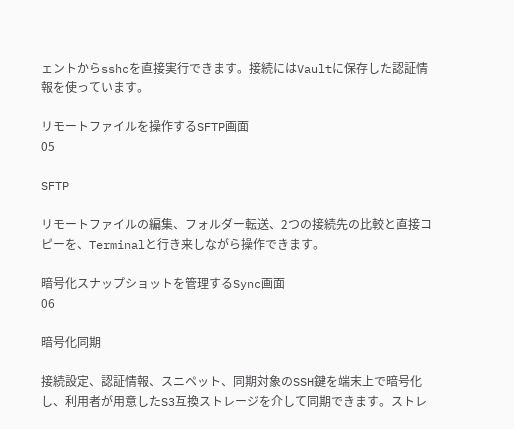ェントからsshcを直接実行できます。接続にはVaultに保存した認証情報を使っています。

リモートファイルを操作するSFTP画面
05

SFTP

リモートファイルの編集、フォルダー転送、2つの接続先の比較と直接コピーを、Terminalと行き来しながら操作できます。

暗号化スナップショットを管理するSync画面
06

暗号化同期

接続設定、認証情報、スニペット、同期対象のSSH鍵を端末上で暗号化し、利用者が用意したS3互換ストレージを介して同期できます。ストレ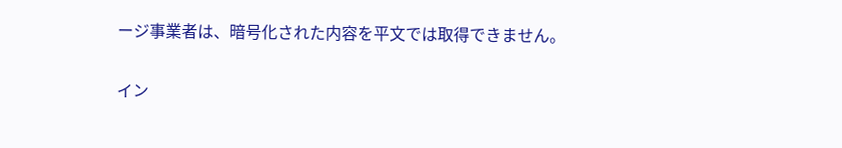ージ事業者は、暗号化された内容を平文では取得できません。

イン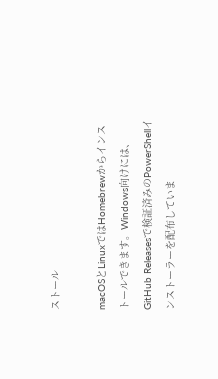ストール

macOSとLinuxではHomebrewからインストールできます。Windows向けには、GitHub Releasesで検証済みのPowerShellインストーラーを配布していま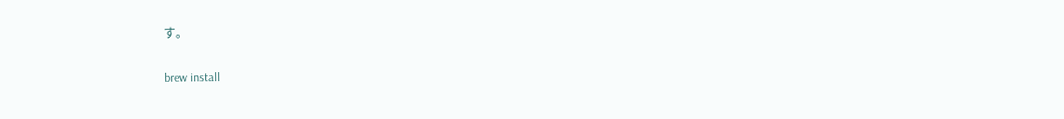す。

brew install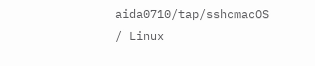aida0710/tap/sshcmacOS / Linux